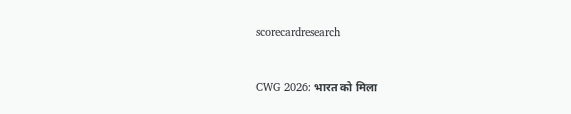scorecardresearch


CWG 2026: भारत को मिला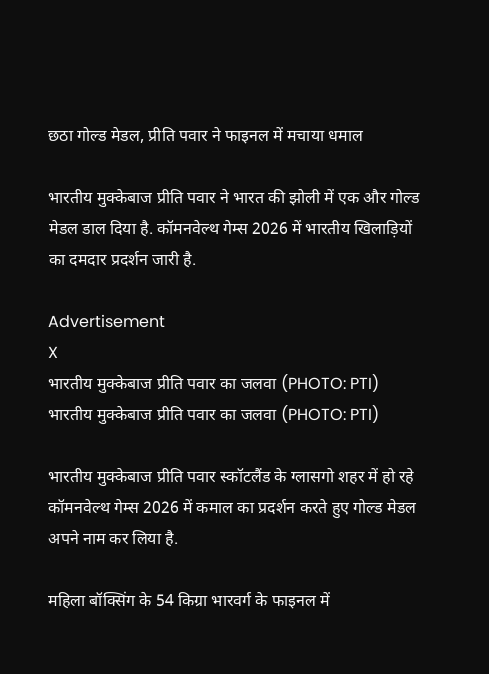छठा गोल्ड मेडल, प्रीति पवार ने फाइनल में मचाया धमाल

भारतीय मुक्केबाज प्रीति पवार ने भारत की झोली में एक और गोल्ड मेडल डाल दिया है. कॉमनवेल्थ गेम्स 2026 में भारतीय खिलाड़ियों का दमदार प्रदर्शन जारी है.

Advertisement
X
भारतीय मुक्केबाज प्रीति पवार का जलवा (PHOTO: PTI)
भारतीय मुक्केबाज प्रीति पवार का जलवा (PHOTO: PTI)

भारतीय मुक्केबाज प्रीति पवार स्कॉटलैंड के ग्लासगो शहर में हो रहे कॉमनवेल्थ गेम्स 2026 में कमाल का प्रदर्शन करते हुए गोल्ड मेडल अपने नाम कर लिया है.

महिला बॉक्सिंग के 54 किग्रा भारवर्ग के फाइनल में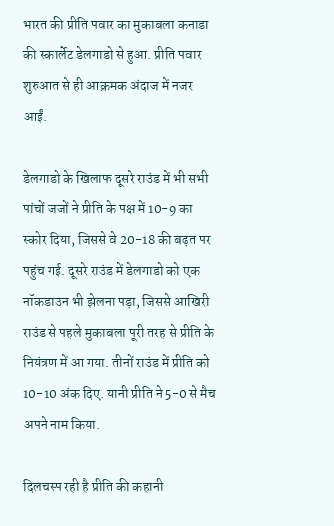भारत की प्रीति पवार का मुकाबला कनाडा की स्कार्लेट डेलगाडो से हुआ. प्रीति पवार शुरुआत से ही आक्रमक अंदाज में नजर आईं.

डेलगाडो के खिलाफ दूसरे राउंड में भी सभी पांचों जजों ने प्रीति के पक्ष में 10-9 का स्कोर दिया, जिससे वे 20-18 की बढ़त पर पहुंच गई. दूसरे राउंड में डेलगाडो को एक नॉकडाउन भी झेलना पड़ा, जिससे आखिरी राउंड से पहले मुकाबला पूरी तरह से प्रीति के नियंत्रण में आ गया. तीनों राउंड में प्रीति को 10-10 अंक दिए. यानी प्रीति ने 5-0 से मैच अपने नाम किया.

दिलचस्प रही है प्रीति की कहानी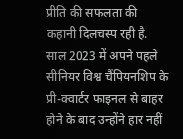प्रीति की सफलता की कहानी दिलचस्प रही है. साल 2023 में अपने पहले सीनियर विश्व चैंपियनशिप के प्री-क्वार्टर फाइनल से बाहर होने के बाद उन्होंने हार नहीं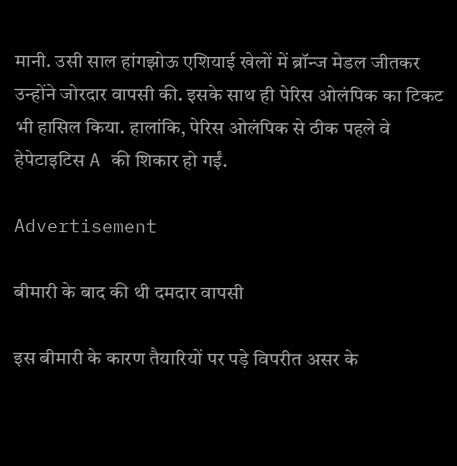मानी. उसी साल हांगझोऊ एशियाई खेलों में ब्रॉन्ज मेडल जीतकर उन्होंने जोरदार वापसी की. इसके साथ ही पेरिस ओलंपिक का टिकट भी हासिल किया. हालांकि, पेरिस ओलंपिक से ठीक पहले वे हेपेटाइटिस A की शिकार हो गईं.

Advertisement

बीमारी के बाद की थी दमदार वापसी

इस बीमारी के कारण तैयारियों पर पड़े विपरीत असर के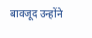बावजूद उन्होंने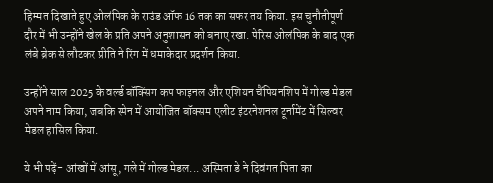हिम्मत दिखाते हुए ओलंपिक के राउंड ऑफ 16 तक का सफर तय किया. इस चुनौतीपूर्ण दौर में भी उन्होंने खेल के प्रति अपने अनुशासन को बनाए रखा. पेरिस ओलंपिक के बाद एक लंबे ब्रेक से लौटकर प्रीति ने रिंग में धमाकेदार प्रदर्शन किया.

उन्होंने साल 2025 के वर्ल्ड बॉक्सिंग कप फाइनल और एशियन चैंपियनशिप में गोल्ड मेडल अपने नाम किया, जबकि स्पेन में आयोजित बॉक्सम एलीट इंटरनेशनल टूर्नामेंट में सिल्वर मेडल हासिल किया.

ये भी पढ़ें- आंखों में आंसू, गले में गोल्ड मेडल... अस्मिता डे ने दिवंगत पिता का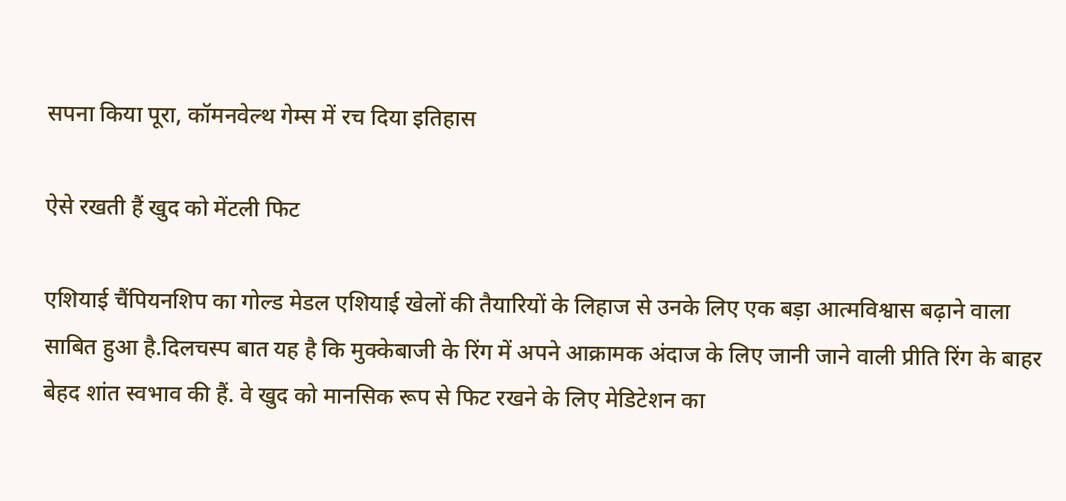सपना किया पूरा, कॉमनवेल्थ गेम्स में रच दिया इतिहास

ऐसे रखती हैं खुद को मेंटली फिट

एशियाई चैंपियनशिप का गोल्ड मेडल एशियाई खेलों की तैयारियों के लिहाज से उनके लिए एक बड़ा आत्मविश्वास बढ़ाने वाला साबित हुआ है.दिलचस्प बात यह है कि मुक्केबाजी के रिंग में अपने आक्रामक अंदाज के लिए जानी जाने वाली प्रीति रिंग के बाहर बेहद शांत स्वभाव की हैं. वे खुद को मानसिक रूप से फिट रखने के लिए मेडिटेशन का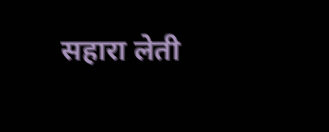सहारा लेती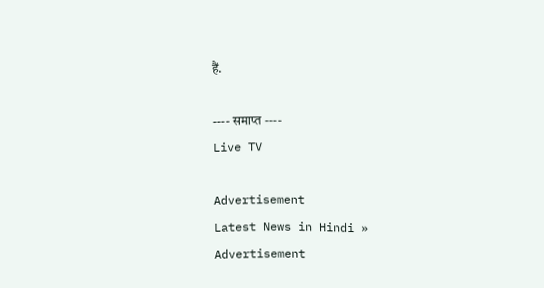हैं.

---- समाप्त ----
Live TV

Advertisement
Latest News in Hindi »
Advertisement